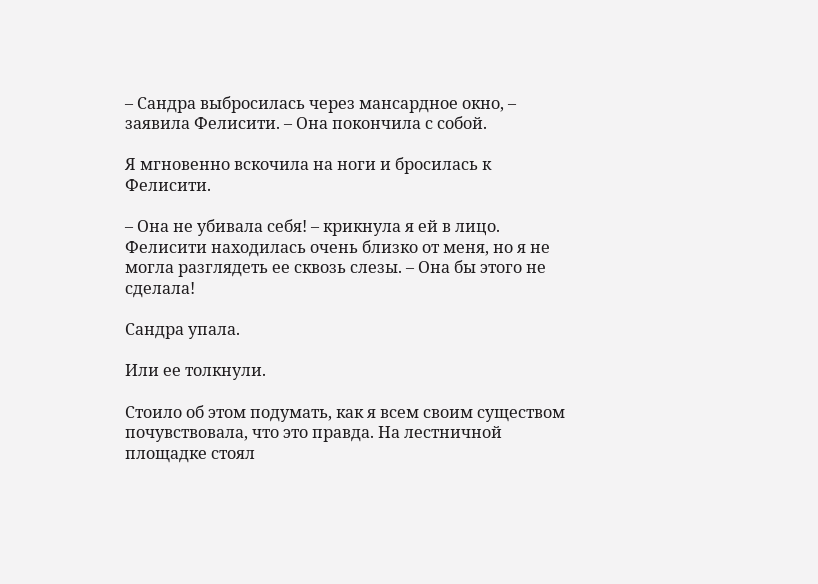– Сандра выбросилась через мансардное окно, – заявила Фелисити. – Она покончила с собой.

Я мгновенно вскочила на ноги и бросилась к Фелисити.

– Она не убивала себя! – крикнула я ей в лицо. Фелисити находилась очень близко от меня, но я не могла разглядеть ее сквозь слезы. – Она бы этого не сделала!

Сандра упала.

Или ее толкнули.

Стоило об этом подумать, как я всем своим существом почувствовала, что это правда. На лестничной площадке стоял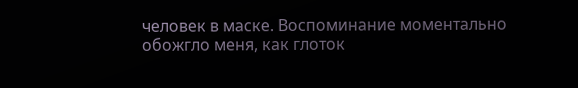человек в маске. Воспоминание моментально обожгло меня, как глоток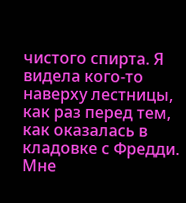чистого спирта. Я видела кого-то наверху лестницы, как раз перед тем, как оказалась в кладовке с Фредди. Мне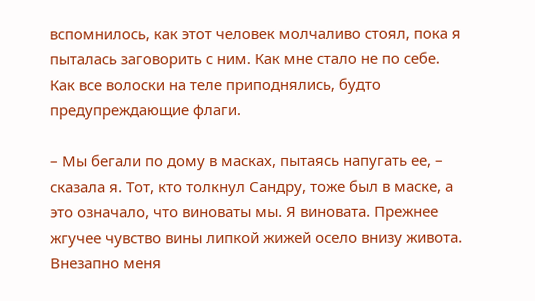вспомнилось, как этот человек молчаливо стоял, пока я пыталась заговорить с ним. Как мне стало не по себе. Как все волоски на теле приподнялись, будто предупреждающие флаги.

– Мы бегали по дому в масках, пытаясь напугать ее, – сказала я. Тот, кто толкнул Сандру, тоже был в маске, а это означало, что виноваты мы. Я виновата. Прежнее жгучее чувство вины липкой жижей осело внизу живота. Внезапно меня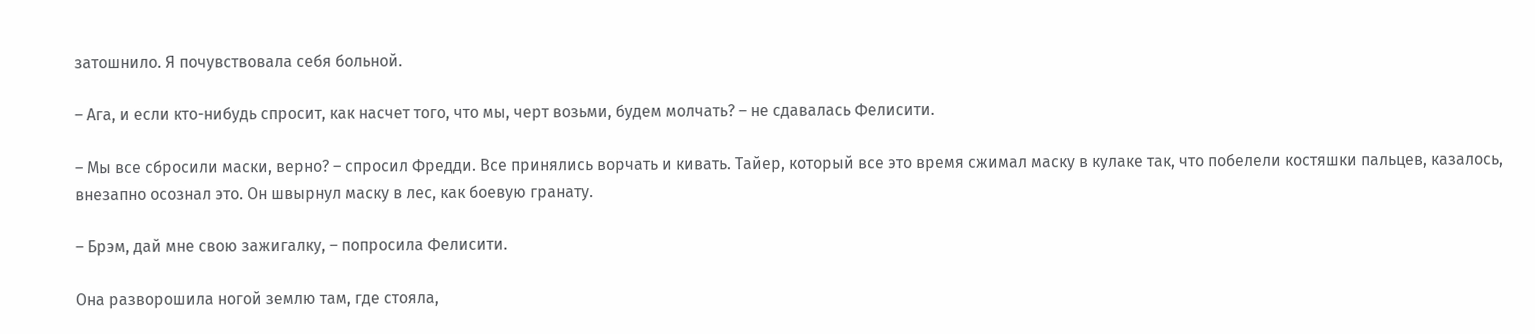затошнило. Я почувствовала себя больной.

– Ага, и если кто-нибудь спросит, как насчет того, что мы, черт возьми, будем молчать? – не сдавалась Фелисити.

– Мы все сбросили маски, верно? – спросил Фредди. Все принялись ворчать и кивать. Тайер, который все это время сжимал маску в кулаке так, что побелели костяшки пальцев, казалось, внезапно осознал это. Он швырнул маску в лес, как боевую гранату.

– Брэм, дай мне свою зажигалку, – попросила Фелисити.

Она разворошила ногой землю там, где стояла,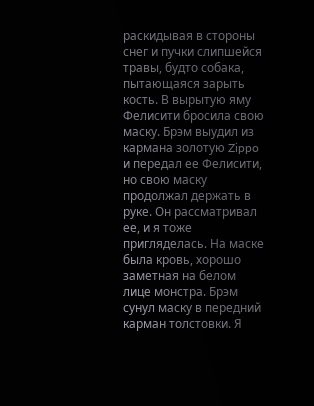раскидывая в стороны снег и пучки слипшейся травы, будто собака, пытающаяся зарыть кость. В вырытую яму Фелисити бросила свою маску. Брэм выудил из кармана золотую Zippo и передал ее Фелисити, но свою маску продолжал держать в руке. Он рассматривал ее, и я тоже пригляделась. На маске была кровь, хорошо заметная на белом лице монстра. Брэм сунул маску в передний карман толстовки. Я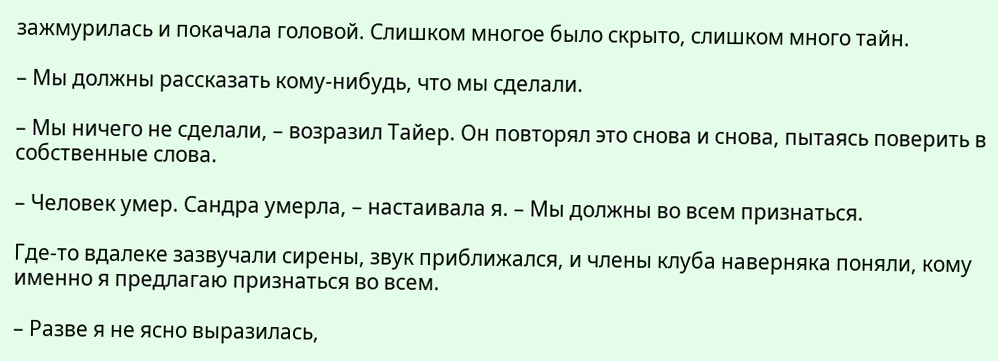зажмурилась и покачала головой. Слишком многое было скрыто, слишком много тайн.

– Мы должны рассказать кому-нибудь, что мы сделали.

– Мы ничего не сделали, – возразил Тайер. Он повторял это снова и снова, пытаясь поверить в собственные слова.

– Человек умер. Сандра умерла, – настаивала я. – Мы должны во всем признаться.

Где-то вдалеке зазвучали сирены, звук приближался, и члены клуба наверняка поняли, кому именно я предлагаю признаться во всем.

– Разве я не ясно выразилась,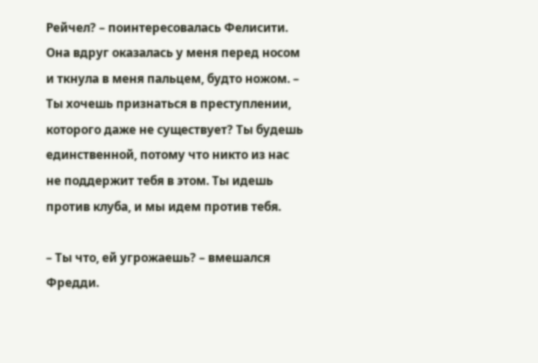Рейчел? – поинтересовалась Фелисити. Она вдруг оказалась у меня перед носом и ткнула в меня пальцем, будто ножом. – Ты хочешь признаться в преступлении, которого даже не существует? Ты будешь единственной, потому что никто из нас не поддержит тебя в этом. Ты идешь против клуба, и мы идем против тебя.

– Ты что, ей угрожаешь? – вмешался Фредди.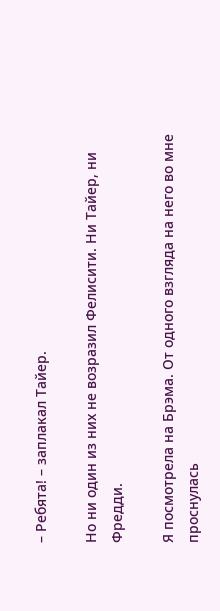– Ребята! – заплакал Тайер.

Но ни один из них не возразил Фелисити. Ни Тайер, ни Фредди.

Я посмотрела на Брэма. От одного взгляда на него во мне проснулась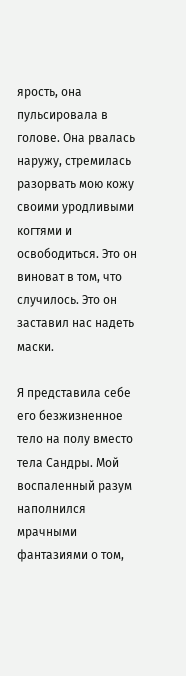ярость, она пульсировала в голове. Она рвалась наружу, стремилась разорвать мою кожу своими уродливыми когтями и освободиться. Это он виноват в том, что случилось. Это он заставил нас надеть маски.

Я представила себе его безжизненное тело на полу вместо тела Сандры. Мой воспаленный разум наполнился мрачными фантазиями о том,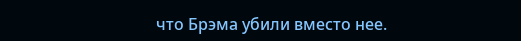что Брэма убили вместо нее.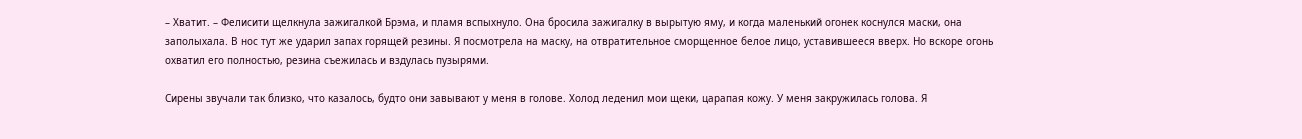– Хватит. – Фелисити щелкнула зажигалкой Брэма, и пламя вспыхнуло. Она бросила зажигалку в вырытую яму, и когда маленький огонек коснулся маски, она заполыхала. В нос тут же ударил запах горящей резины. Я посмотрела на маску, на отвратительное сморщенное белое лицо, уставившееся вверх. Но вскоре огонь охватил его полностью, резина съежилась и вздулась пузырями.

Сирены звучали так близко, что казалось, будто они завывают у меня в голове. Холод леденил мои щеки, царапая кожу. У меня закружилась голова. Я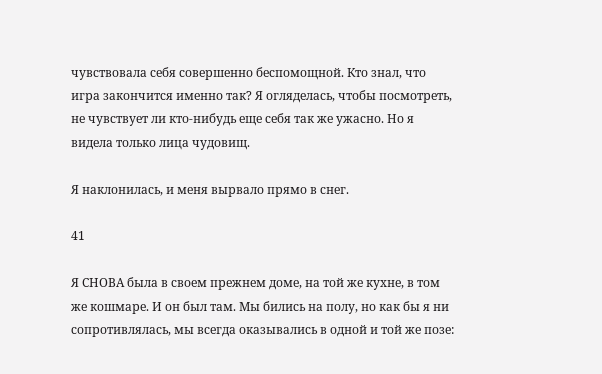чувствовала себя совершенно беспомощной. Кто знал, что игра закончится именно так? Я огляделась, чтобы посмотреть, не чувствует ли кто-нибудь еще себя так же ужасно. Но я видела только лица чудовищ.

Я наклонилась, и меня вырвало прямо в снег.

41

Я СНОВА была в своем прежнем доме, на той же кухне, в том же кошмаре. И он был там. Мы бились на полу, но как бы я ни сопротивлялась, мы всегда оказывались в одной и той же позе: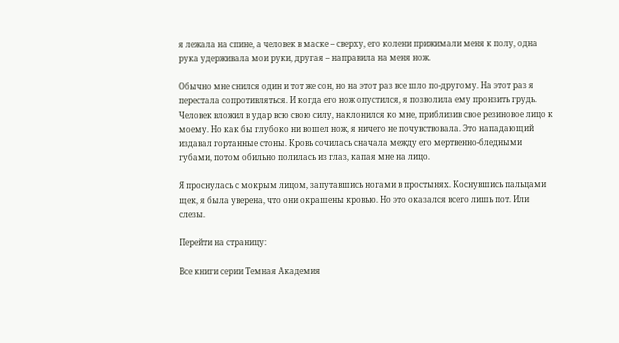я лежала на спине, а человек в маске – сверху, его колени прижимали меня к полу, одна рука удерживала мои руки, другая – направила на меня нож.

Обычно мне снился один и тот же сон, но на этот раз все шло по-другому. На этот раз я перестала сопротивляться. И когда его нож опустился, я позволила ему пронзить грудь. Человек вложил в удар всю свою силу, наклонился ко мне, приблизив свое резиновое лицо к моему. Но как бы глубоко ни вошел нож, я ничего не почувствовала. Это нападающий издавал гортанные стоны. Кровь сочилась сначала между его мертвенно-бледными губами, потом обильно полилась из глаз, капая мне на лицо.

Я проснулась с мокрым лицом, запутавшись ногами в простынях. Коснувшись пальцами щек, я была уверена, что они окрашены кровью. Но это оказался всего лишь пот. Или слезы.

Перейти на страницу:

Все книги серии Темная Академия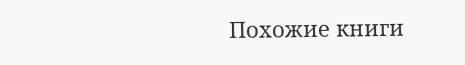Похожие книги